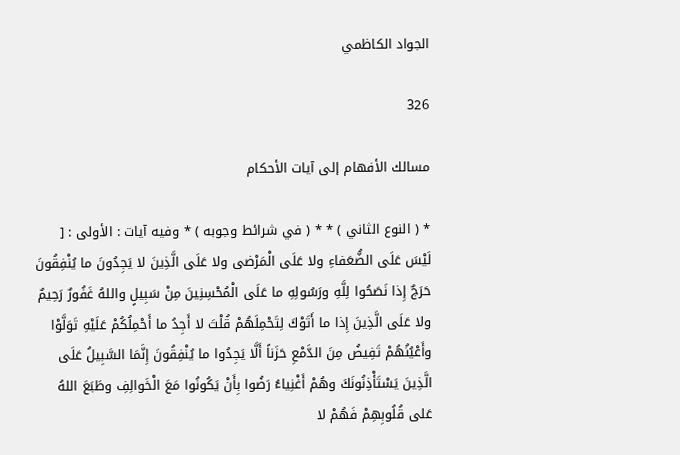الجواد الكاظمي

326

مسالك الأفهام إلى آيات الأحكام

* ( النوع الثاني ) * * ( في شرائط وجوبه ) * وفيه آيات : الأولى : [ لَيْسَ عَلَى الضُّعَفاءِ ولا عَلَى الْمَرْضى ولا عَلَى الَّذِينَ لا يَجِدُونَ ما يُنْفِقُونَ حَرَجٌ إِذا نَصَحُوا لِلَّهِ ورَسُولِهِ ما عَلَى الْمُحْسِنِينَ مِنْ سَبِيلٍ واللهُ غَفُورٌ رَحِيمٌ ولا عَلَى الَّذِينَ إِذا ما أَتَوْكَ لِتَحْمِلَهُمْ قُلْتَ لا أَجِدُ ما أَحْمِلُكُمْ عَلَيْهِ تَوَلَّوْا وأَعْيُنُهُمْ تَفِيضُ مِنَ الدَّمْعِ حَزَناً أَلَّا يَجِدُوا ما يُنْفِقُونَ إِنَّمَا السَّبِيلُ عَلَى الَّذِينَ يَسْتَأْذِنُونَكَ وهُمْ أَغْنِياءُ رَضُوا بِأَنْ يَكُونُوا مَعَ الْخَوالِفِ وطَبَعَ اللهُ عَلى قُلُوبِهِمْ فَهُمْ لا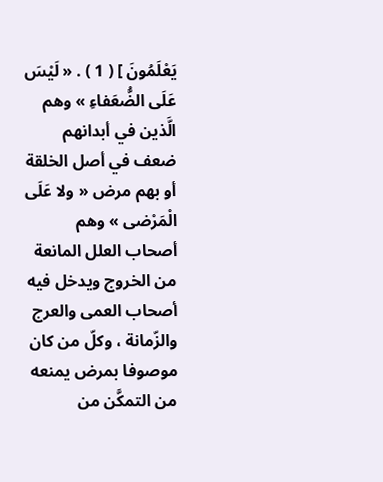يَعْلَمُونَ ] ( 1 ) . « لَيْسَ عَلَى الضُّعَفاءِ » وهم الَّذين في أبدانهم ضعف في أصل الخلقة أو بهم مرض « ولا عَلَى الْمَرْضى » وهم أصحاب العلل المانعة من الخروج ويدخل فيه أصحاب العمى والعرج والزّمانة ، وكلّ من كان موصوفا بمرض يمنعه من التمكَّن من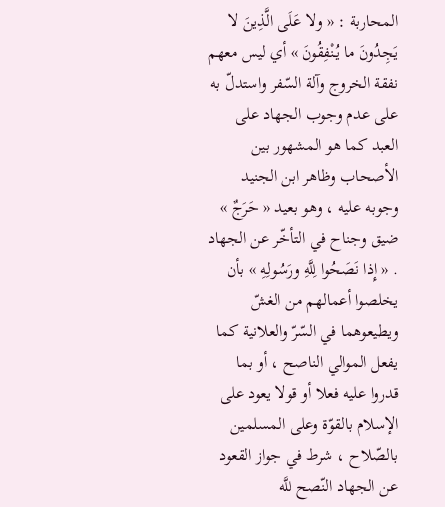المحاربة : « ولا عَلَى الَّذِينَ لا يَجِدُونَ ما يُنْفِقُونَ » أي ليس معهم نفقة الخروج وآلة السّفر واستدلّ به على عدم وجوب الجهاد على العبد كما هو المشهور بين الأصحاب وظاهر ابن الجنيد وجوبه عليه ، وهو بعيد « حَرَجٌ » ضيق وجناح في التأخّر عن الجهاد . « إِذا نَصَحُوا لِلَّهِ ورَسُولِهِ » بأن يخلصوا أعمالهم من الغشّ ويطيعوهما في السّرّ والعلانية كما يفعل الموالي الناصح ، أو بما قدروا عليه فعلا أو قولا يعود على الإسلام بالقوّة وعلى المسلمين بالصّلاح ، شرط في جواز القعود عن الجهاد النّصح للَّه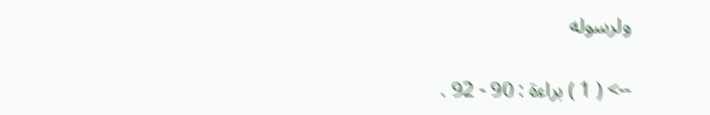ولرسوله

--> ( 1 ) براءة : 90 - 92 .